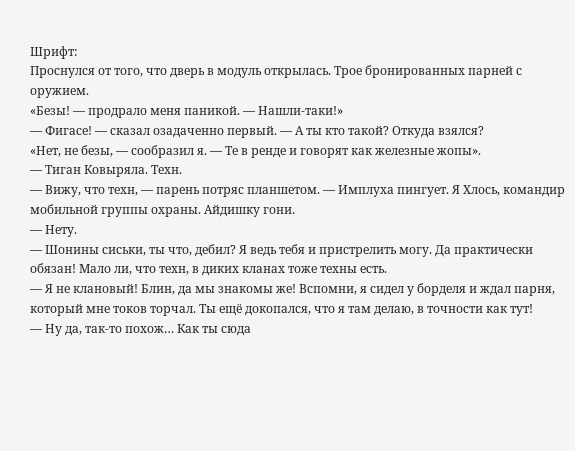Шрифт:
Проснулся от того, что дверь в модуль открылась. Трое бронированных парней с оружием.
«Безы! — продрало меня паникой. — Нашли-таки!»
— Фигасе! — сказал озадаченно первый. — А ты кто такой? Откуда взялся?
«Нет, не безы, — сообразил я. — Те в ренде и говорят как железные жопы».
— Тиган Ковыряла. Техн.
— Вижу, что техн, — парень потряс планшетом. — Имплуха пингует. Я Хлось, командир мобильной группы охраны. Айдишку гони.
— Нету.
— Шонины сиськи, ты что, дебил? Я ведь тебя и пристрелить могу. Да практически обязан! Мало ли, что техн, в диких кланах тоже техны есть.
— Я не клановый! Блин, да мы знакомы же! Вспомни, я сидел у борделя и ждал парня, который мне токов торчал. Ты ещё докопался, что я там делаю, в точности как тут!
— Ну да, так-то похож… Как ты сюда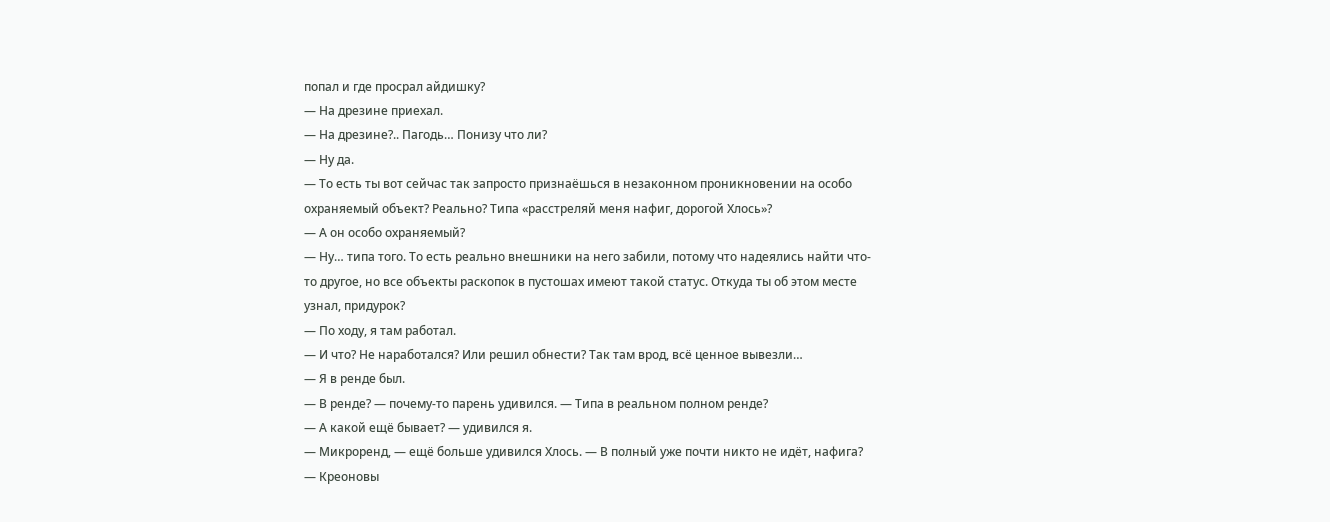попал и где просрал айдишку?
— На дрезине приехал.
— На дрезине?.. Пагодь… Понизу что ли?
— Ну да.
— То есть ты вот сейчас так запросто признаёшься в незаконном проникновении на особо охраняемый объект? Реально? Типа «расстреляй меня нафиг, дорогой Хлось»?
— А он особо охраняемый?
— Ну… типа того. То есть реально внешники на него забили, потому что надеялись найти что-то другое, но все объекты раскопок в пустошах имеют такой статус. Откуда ты об этом месте узнал, придурок?
— По ходу, я там работал.
— И что? Не наработался? Или решил обнести? Так там врод, всё ценное вывезли…
— Я в ренде был.
— В ренде? — почему-то парень удивился. — Типа в реальном полном ренде?
— А какой ещё бывает? — удивился я.
— Микроренд, — ещё больше удивился Хлось. — В полный уже почти никто не идёт, нафига?
— Креоновы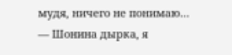мудя, ничего не понимаю…
— Шонина дырка, я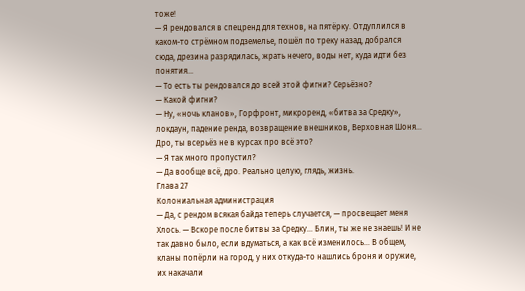тоже!
— Я рендовался в спецренд для технов, на пятёрку. Отдуплился в каком-то стрёмном подземелье, пошёл по треку назад, добрался сюда, дрезина разрядилась, жрать нечего, воды нет, куда идти без понятия…
— То есть ты рендовался до всей этой фигни? Серьёзно?
— Какой фигни?
— Ну, «ночь кланов», Горфронт, микроренд, «битва за Средку», локдаун, падение ренда, возвращение внешников, Верховная Шоня… Дро, ты всерьёз не в курсах про всё это?
— Я так много пропустил?
— Да вообще всё, дро. Реально целую, глядь, жизнь.
Глава 27
Колониальная администрация
— Да, с рендом всякая байда теперь случается, — просвещает меня Хлось. — Вскоре после битвы за Средку… Блин, ты же не знаешь! И не так давно было, если вдуматься, а как всё изменилось… В общем, кланы попёрли на город, у них откуда-то нашлись броня и оружие, их накачали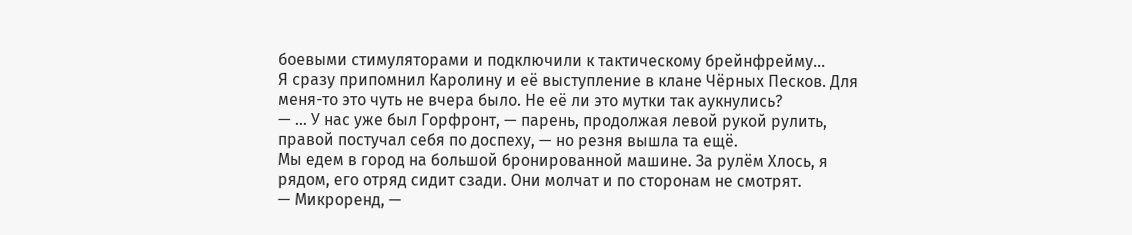боевыми стимуляторами и подключили к тактическому брейнфрейму…
Я сразу припомнил Каролину и её выступление в клане Чёрных Песков. Для меня-то это чуть не вчера было. Не её ли это мутки так аукнулись?
— … У нас уже был Горфронт, — парень, продолжая левой рукой рулить, правой постучал себя по доспеху, — но резня вышла та ещё.
Мы едем в город на большой бронированной машине. За рулём Хлось, я рядом, его отряд сидит сзади. Они молчат и по сторонам не смотрят.
— Микроренд, —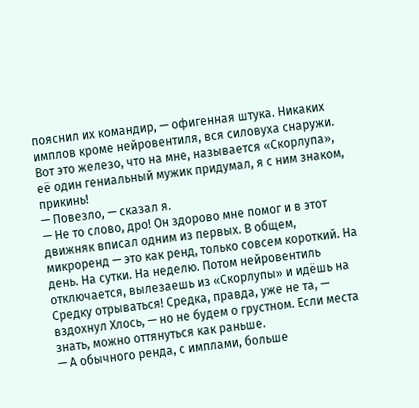пояснил их командир, — офигенная штука. Никаких имплов кроме нейровентиля, вся силовуха снаружи. Вот это железо, что на мне, называется «Скорлупа», её один гениальный мужик придумал, я с ним знаком, прикинь!
— Повезло, — сказал я.
— Не то слово, дро! Он здорово мне помог и в этот движняк вписал одним из первых. В общем, микроренд — это как ренд, только совсем короткий. На день. На сутки. На неделю. Потом нейровентиль отключается, вылезаешь из «Скорлупы» и идёшь на Средку отрываться! Средка, правда, уже не та, — вздохнул Хлось, — но не будем о грустном. Если места знать, можно оттянуться как раньше.
— А обычного ренда, с имплами, больше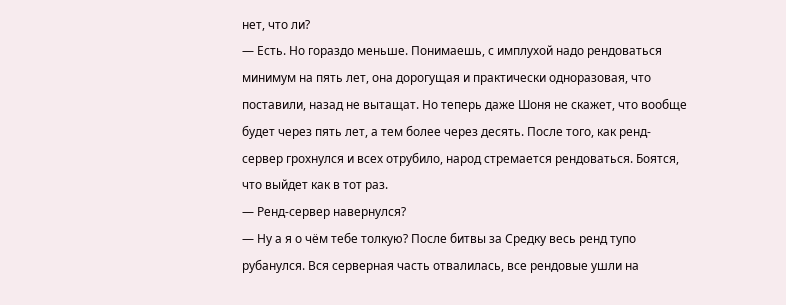нет, что ли?
— Есть. Но гораздо меньше. Понимаешь, с имплухой надо рендоваться минимум на пять лет, она дорогущая и практически одноразовая, что поставили, назад не вытащат. Но теперь даже Шоня не скажет, что вообще будет через пять лет, а тем более через десять. После того, как ренд-сервер грохнулся и всех отрубило, народ стремается рендоваться. Боятся, что выйдет как в тот раз.
— Ренд-сервер навернулся?
— Ну а я о чём тебе толкую? После битвы за Средку весь ренд тупо рубанулся. Вся серверная часть отвалилась, все рендовые ушли на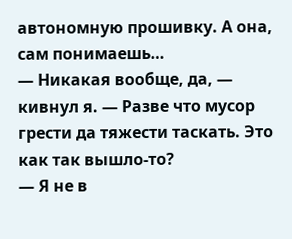автономную прошивку. А она, сам понимаешь…
— Никакая вообще, да, — кивнул я. — Разве что мусор грести да тяжести таскать. Это как так вышло-то?
— Я не в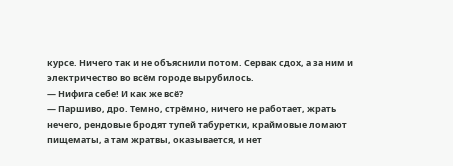курсе. Ничего так и не объяснили потом. Сервак сдох, а за ним и электричество во всём городе вырубилось.
— Нифига себе! И как же всё?
— Паршиво, дро. Темно, стрёмно, ничего не работает, жрать нечего, рендовые бродят тупей табуретки, краймовые ломают пищематы, а там жратвы, оказывается, и нет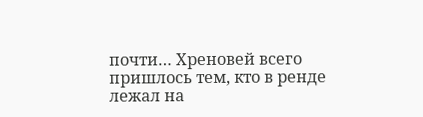почти… Хреновей всего пришлось тем, кто в ренде лежал на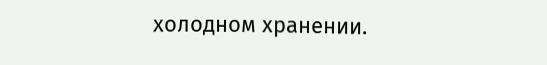холодном хранении.